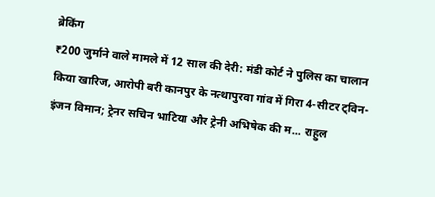ब्रेकिंग
₹200 जुर्माने वाले मामले में 12 साल की देरी: मंडी कोर्ट ने पुलिस का चालान किया खारिज, आरोपी बरी कानपुर के नत्थापुरवा गांव में गिरा 4-सीटर ट्विन-इंजन विमान; ट्रेनर सचिन भाटिया और ट्रेनी अभिषेक की म... राहुल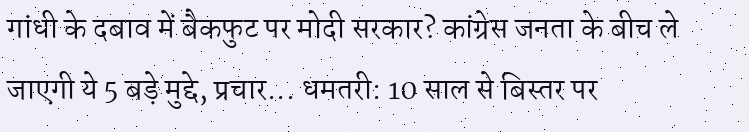गांधी के दबाव में बैकफुट पर मोदी सरकार? कांग्रेस जनता के बीच ले जाएगी ये 5 बड़े मुद्दे, प्रचार... धमतरी: 10 साल से बिस्तर पर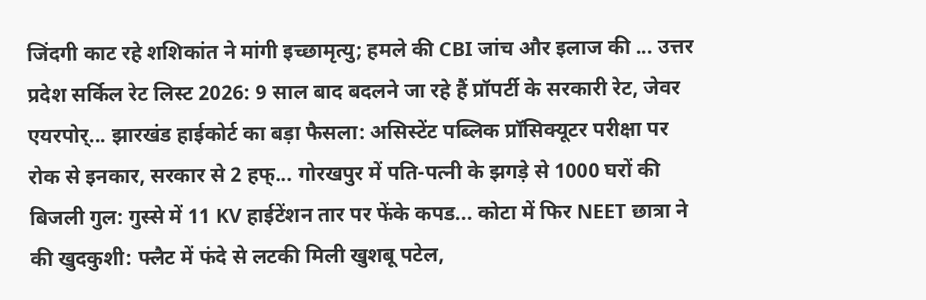जिंदगी काट रहे शशिकांत ने मांगी इच्छामृत्यु; हमले की CBI जांच और इलाज की ... उत्तर प्रदेश सर्किल रेट लिस्ट 2026: 9 साल बाद बदलने जा रहे हैं प्रॉपर्टी के सरकारी रेट, जेवर एयरपोर्... झारखंड हाईकोर्ट का बड़ा फैसला: असिस्टेंट पब्लिक प्रॉसिक्यूटर परीक्षा पर रोक से इनकार, सरकार से 2 हफ्... गोरखपुर में पति-पत्नी के झगड़े से 1000 घरों की बिजली गुल: गुस्से में 11 KV हाईटेंशन तार पर फेंके कपड... कोटा में फिर NEET छात्रा ने की खुदकुशी: फ्लैट में फंदे से लटकी मिली खुशबू पटेल,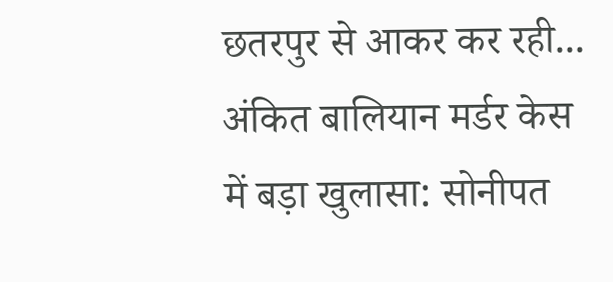छतरपुर से आकर कर रही... अंकित बालियान मर्डर केस में बड़ा खुलासा: सोनीपत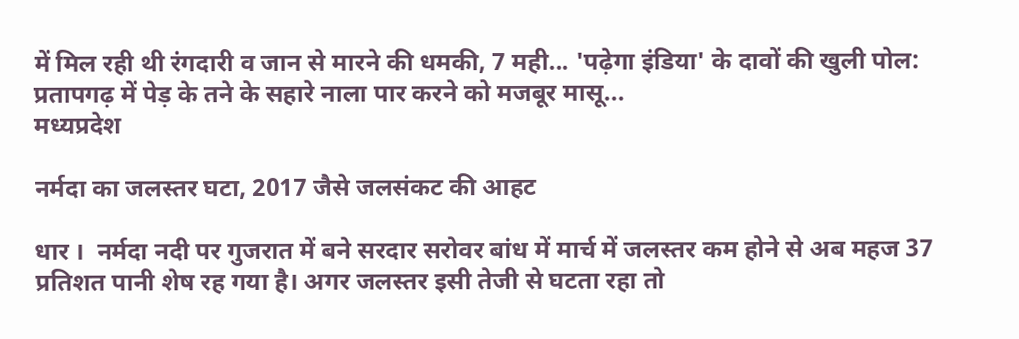में मिल रही थी रंगदारी व जान से मारने की धमकी, 7 मही... 'पढ़ेगा इंडिया' के दावों की खुली पोल: प्रतापगढ़ में पेड़ के तने के सहारे नाला पार करने को मजबूर मासू...
मध्यप्रदेश

नर्मदा का जलस्तर घटा, 2017 जैसे जलसंकट की आहट

धार ।  नर्मदा नदी पर गुजरात में बने सरदार सरोवर बांध में मार्च में जलस्तर कम होने से अब महज 37 प्रतिशत पानी शेष रह गया है। अगर जलस्तर इसी तेजी से घटता रहा तो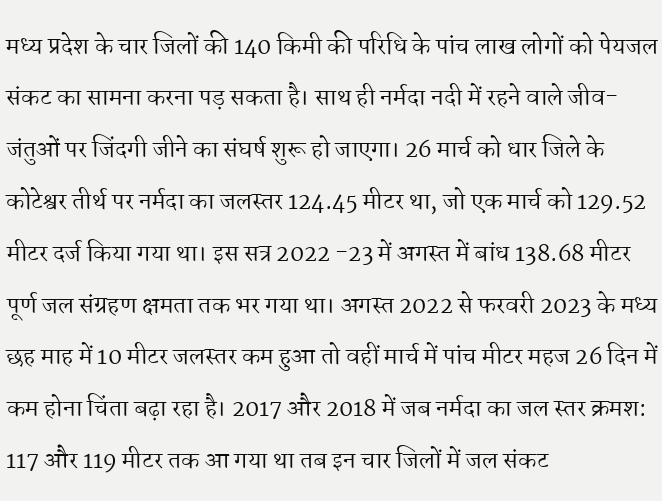मध्य प्रदेश के चार जिलों की 140 किमी की परिधि के पांच लाख लोगों को पेयजल संकट का सामना करना पड़ सकता है। साथ ही नर्मदा नदी में रहने वाले जीव-जंतुओं पर जिंदगी जीने का संघर्ष शुरू हो जाएगा। 26 मार्च को धार जिले के कोटेश्वर तीर्थ पर नर्मदा का जलस्तर 124.45 मीटर था, जो एक मार्च को 129.52 मीटर दर्ज किया गया था। इस सत्र 2022 -23 में अगस्त में बांध 138.68 मीटर पूर्ण जल संग्रहण क्षमता तक भर गया था। अगस्त 2022 से फरवरी 2023 के मध्य छह माह में 10 मीटर जलस्तर कम हुआ तो वहीं मार्च में पांच मीटर महज 26 दिन में कम होना चिंता बढ़ा रहा है। 2017 और 2018 में जब नर्मदा का जल स्तर क्रमश: 117 और 119 मीटर तक आ गया था तब इन चार जिलों में जल संकट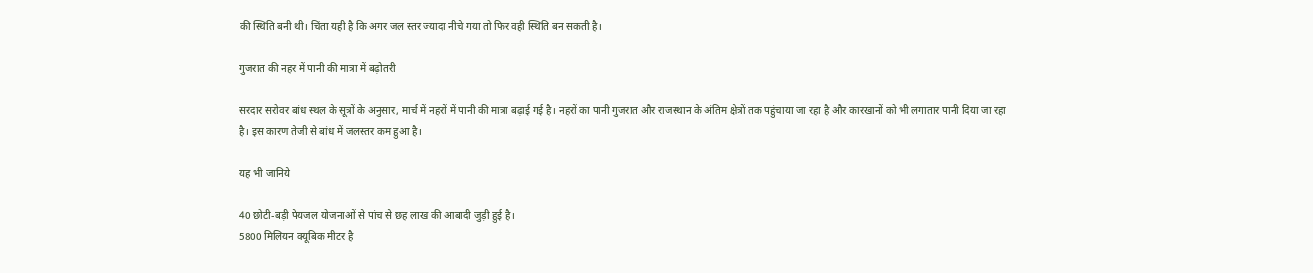की स्थिति बनी थी। चिंता यही है कि अगर जल स्तर ज्यादा नीचे गया तो फिर वही स्थिति बन सकती है।

गुजरात की नहर में पानी की मात्रा में बढ़ोतरी

सरदार सरोवर बांध स्थल के सूत्रों के अनुसार, मार्च में नहरों में पानी की मात्रा बढ़ाई गई है। नहरों का पानी गुजरात और राजस्थान के अंतिम क्षेत्रों तक पहुंचाया जा रहा है और कारखानों को भी लगातार पानी दिया जा रहा है। इस कारण तेजी से बांध में जलस्तर कम हुआ है।

यह भी जानिये

40 छोटी-बड़ी पेयजल योजनाओं से पांच से छह लाख की आबादी जुड़ी हुई है।
5800 मिलियन क्यूबिक मीटर है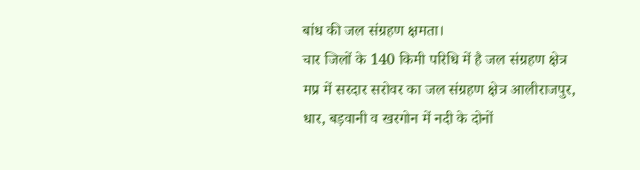बांध की जल संग्रहण क्षमता।
चार जिलों के 140 किमी परिधि में है जल संग्रहण क्षेत्र
मप्र में सरदार सरोवर का जल संग्रहण क्षेत्र आलीराजपुर, धार, बड़वानी व खरगोन में नदी के दोनों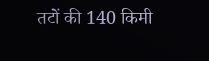तटों की 140 किमी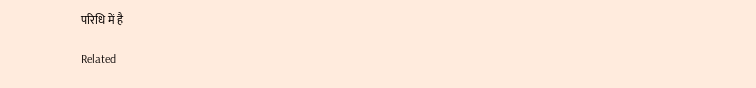परिधि में है

Related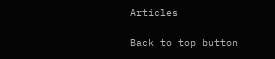Articles

Back to top button